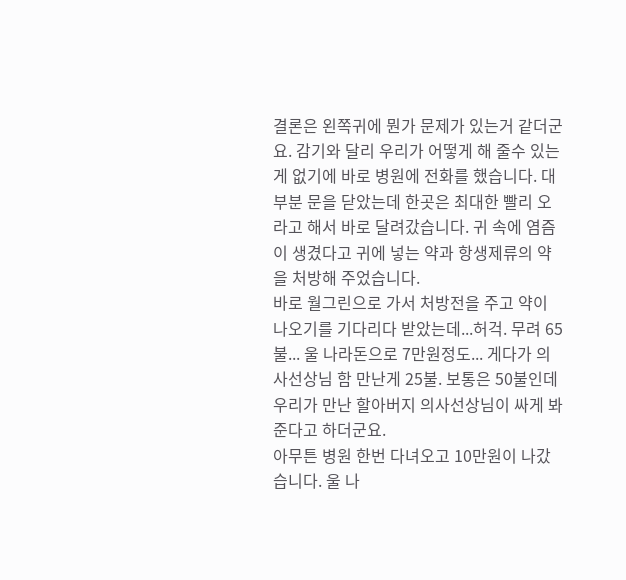결론은 왼쪽귀에 뭔가 문제가 있는거 같더군요. 감기와 달리 우리가 어떻게 해 줄수 있는게 없기에 바로 병원에 전화를 했습니다. 대부분 문을 닫았는데 한곳은 최대한 빨리 오라고 해서 바로 달려갔습니다. 귀 속에 염즘이 생겼다고 귀에 넣는 약과 항생제류의 약을 처방해 주었습니다.
바로 월그린으로 가서 처방전을 주고 약이 나오기를 기다리다 받았는데...허걱. 무려 65불... 울 나라돈으로 7만원정도... 게다가 의사선상님 함 만난게 25불. 보통은 50불인데 우리가 만난 할아버지 의사선상님이 싸게 봐준다고 하더군요.
아무튼 병원 한번 다녀오고 10만원이 나갔습니다. 울 나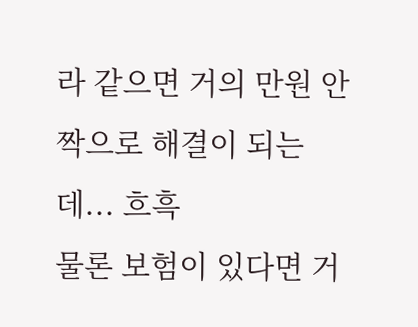라 같으면 거의 만원 안짝으로 해결이 되는데... 흐흑
물론 보험이 있다면 거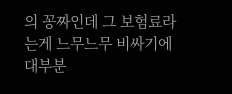의 꽁짜인데 그 보험료라는게 느무느무 비싸기에 대부분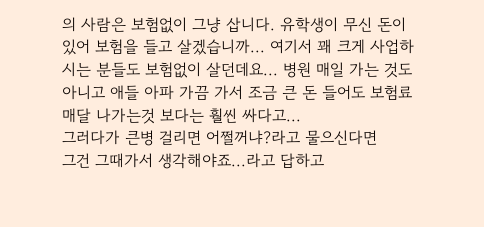의 사람은 보험없이 그냥 삽니다. 유학생이 무신 돈이 있어 보험을 들고 살겠습니까... 여기서 꽤 크게 사업하시는 분들도 보험없이 살던데요... 병원 매일 가는 것도 아니고 애들 아파 가끔 가서 조금 큰 돈 들어도 보험료 매달 나가는것 보다는 훨씬 싸다고...
그러다가 큰병 걸리면 어쩔꺼냐?라고 물으신다면
그건 그때가서 생각해야죠...라고 답하고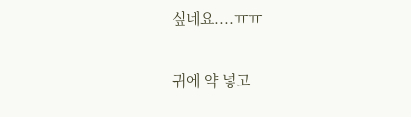싶네요....ㅠㅠ

귀에 약 넣고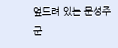엎드려 있는 문성주군